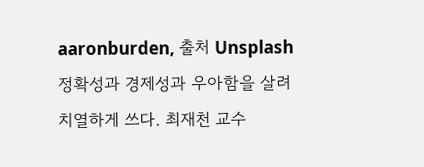aaronburden, 출처 Unsplash 정확성과 경제성과 우아함을 살려 치열하게 쓰다. 최재천 교수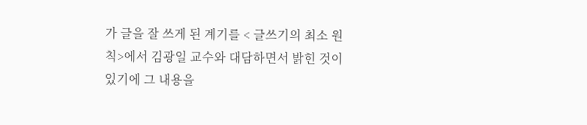가 글을 잘 쓰게 된 계기를 < 글쓰기의 최소 원칙>에서 김광일 교수와 대담하면서 밝힌 것이 있기에 그 내용을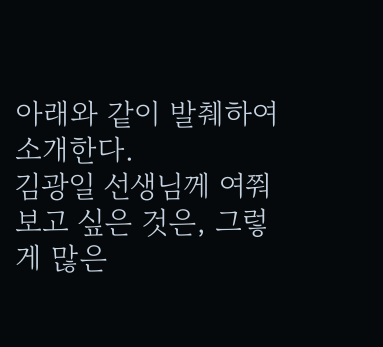아래와 같이 발췌하여 소개한다.
김광일 선생님께 여쭤 보고 싶은 것은, 그렇게 많은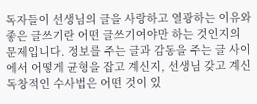독자들이 선생님의 글을 사랑하고 열광하는 이유와 좋은 글쓰기란 어떤 글쓰기여야만 하는 것인지의 문제입니다. 정보를 주는 글과 감동을 주는 글 사이에서 어떻게 균형을 잡고 계신지, 선생님 갖고 계신 독창적인 수사법은 어떤 것이 있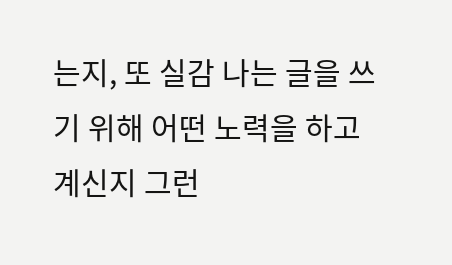는지, 또 실감 나는 글을 쓰기 위해 어떤 노력을 하고 계신지 그런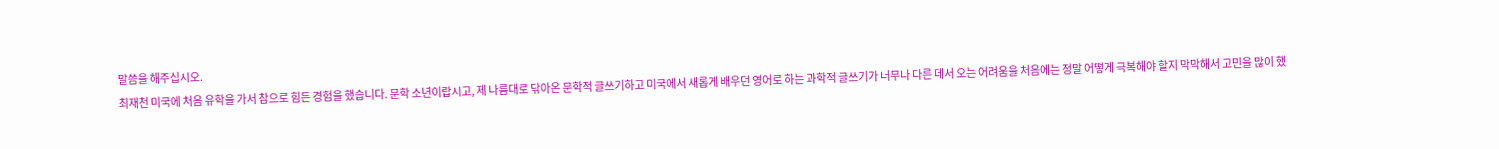말씀을 해주십시오.
최재천 미국에 처음 유학을 가서 참으로 힘든 경험을 했습니다. 문학 소년이랍시고, 제 나름대로 닦아온 문학적 글쓰기하고 미국에서 새롭게 배우던 영어로 하는 과학적 글쓰기가 너무나 다른 데서 오는 어려움을 처음에는 정말 어떻게 극복해야 할지 막막해서 고민을 많이 했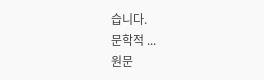습니다.
문학적 ...
원문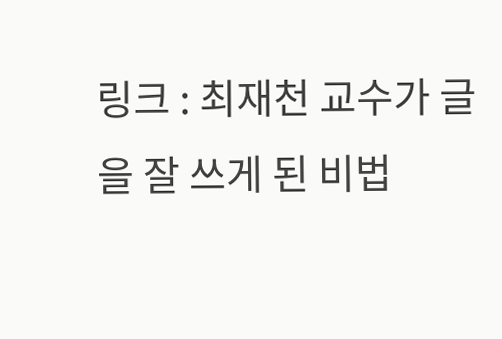링크 : 최재천 교수가 글을 잘 쓰게 된 비법